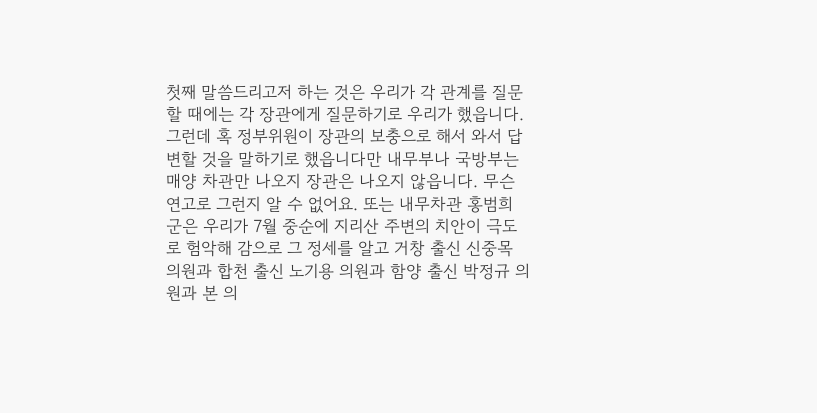첫째 말씀드리고저 하는 것은 우리가 각 관계를 질문할 때에는 각 장관에게 질문하기로 우리가 했읍니다. 그런데 혹 정부위원이 장관의 보충으로 해서 와서 답변할 것을 말하기로 했읍니다만 내무부나 국방부는 매양 차관만 나오지 장관은 나오지 않읍니다. 무슨 연고로 그런지 알 수 없어요. 또는 내무차관 홍범희 군은 우리가 7월 중순에 지리산 주변의 치안이 극도로 험악해 감으로 그 정세를 알고 거창 출신 신중목 의원과 합천 출신 노기용 의원과 함양 출신 박정규 의원과 본 의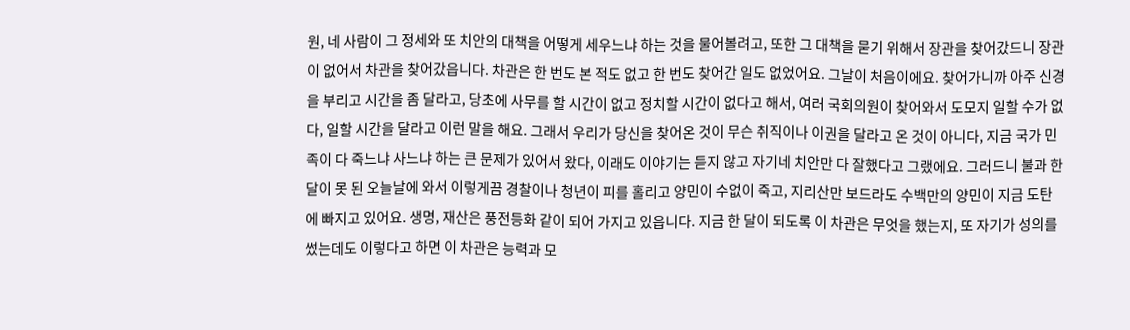원, 네 사람이 그 정세와 또 치안의 대책을 어떻게 세우느냐 하는 것을 물어볼려고, 또한 그 대책을 묻기 위해서 장관을 찾어갔드니 장관이 없어서 차관을 찾어갔읍니다. 차관은 한 번도 본 적도 없고 한 번도 찾어간 일도 없었어요. 그날이 처음이에요. 찾어가니까 아주 신경을 부리고 시간을 좀 달라고, 당초에 사무를 할 시간이 없고 정치할 시간이 없다고 해서, 여러 국회의원이 찾어와서 도모지 일할 수가 없다, 일할 시간을 달라고 이런 말을 해요. 그래서 우리가 당신을 찾어온 것이 무슨 취직이나 이권을 달라고 온 것이 아니다, 지금 국가 민족이 다 죽느냐 사느냐 하는 큰 문제가 있어서 왔다, 이래도 이야기는 듣지 않고 자기네 치안만 다 잘했다고 그랬에요. 그러드니 불과 한 달이 못 된 오늘날에 와서 이렇게끔 경찰이나 청년이 피를 홀리고 양민이 수없이 죽고, 지리산만 보드라도 수백만의 양민이 지금 도탄에 빠지고 있어요. 생명, 재산은 풍전등화 같이 되어 가지고 있읍니다. 지금 한 달이 되도록 이 차관은 무엇을 했는지, 또 자기가 성의를 썼는데도 이렇다고 하면 이 차관은 능력과 모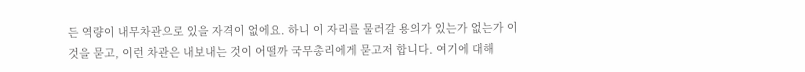든 역량이 내무차관으로 있을 자격이 없에요. 하니 이 자리를 물러갈 용의가 있는가 없는가 이것을 묻고, 이런 차관은 내보내는 것이 어떨까 국무총리에게 묻고저 합니다. 여기에 대해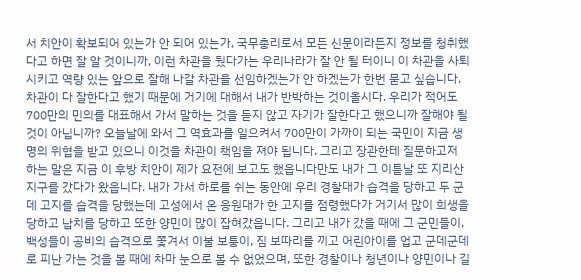서 치안이 확보되어 있는가 안 되어 있는가, 국무총리로서 모든 신문이라든지 정보를 청취했다고 하면 잘 알 것이니까, 이런 차관을 뒀다가는 우리나라가 잘 안 될 터이니 이 차관을 사퇴시키고 역량 있는 앞으로 잘해 나갈 차관을 선임하겠는가 안 하겠는가 한번 묻고 싶습니다. 차관이 다 잘한다고 했기 때문에 거기에 대해서 내가 반박하는 것이올시다. 우리가 적어도 700만의 민의를 대표해서 가서 말하는 것을 듣지 않고 자기가 잘한다고 했으니까 잘해야 될 것이 아닙니까? 오늘날에 와서 그 역효과를 일으켜서 700만이 가까이 되는 국민이 지금 생명의 위협을 받고 있으니 이것을 차관이 책임을 져야 됩니다. 그리고 장관한테 질문하고저 하는 말은 지금 이 후방 치안이 제가 요전에 보고도 했읍니다만도 내가 그 이튿날 또 지리산지구를 갔다가 왔읍니다. 내가 가서 하로를 쉬는 동안에 우리 경찰대가 습격을 당하고 두 군데 고지를 습격을 당했는데 고성에서 온 응원대가 한 고지를 점령했다가 거기서 많이 희생을 당하고 납치를 당하고 또한 양민이 많이 잡혀갔읍니다. 그리고 내가 갔을 때에 그 군민들이, 백성들이 공비의 습격으로 쫓겨서 이불 보퉁이, 짐 보따리를 끼고 어린아이를 업고 군데군데로 피난 가는 것을 볼 때에 차마 눈으로 볼 수 없었으며, 또한 경찰이나 청년이나 양민이나 길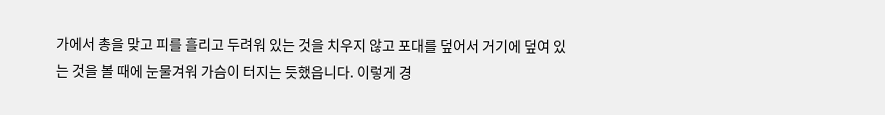가에서 총을 맞고 피를 흘리고 두려워 있는 것을 치우지 않고 포대를 덮어서 거기에 덮여 있는 것을 볼 때에 눈물겨워 가슴이 터지는 듯했읍니다. 이렇게 경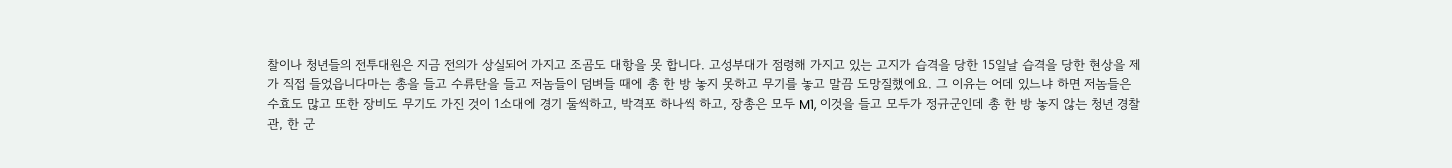찰이나 청년들의 전투대원은 지금 전의가 상실되어 가지고 조곰도 대항을 못 합니다. 고성부대가 점령해 가지고 있는 고지가 습격을 당한 15일날 습격을 당한 현상을 제가 직접 들었읍니다마는 총을 들고 수류탄을 들고 저놈들이 덤벼들 때에 총 한 방 놓지 못하고 무기를 놓고 말끔 도망질했에요. 그 이유는 어데 있느냐 하면 저놈들은 수효도 많고 또한 장비도 무기도 가진 것이 1소대에 경기 둘씩하고, 박격포 하나씩 하고, 장총은 모두 M1, 이것을 들고 모두가 정규군인데 총 한 방 놓지 않는 청년 경찰관, 한 군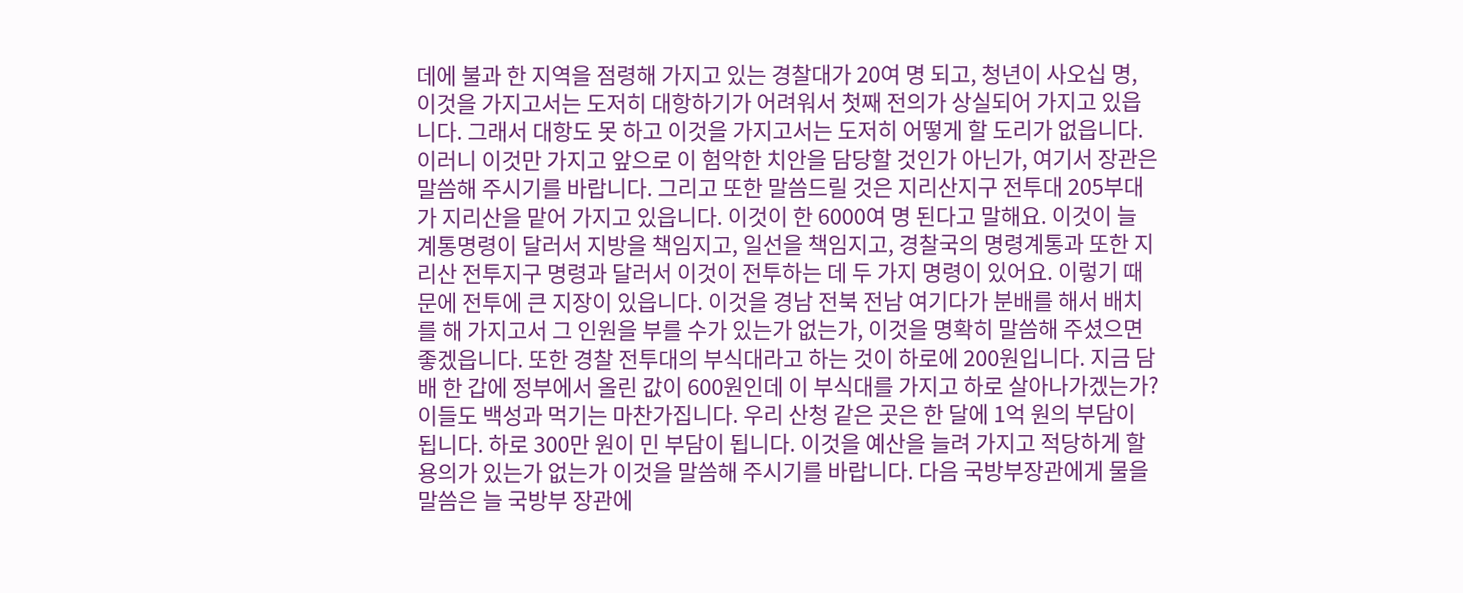데에 불과 한 지역을 점령해 가지고 있는 경찰대가 20여 명 되고, 청년이 사오십 명, 이것을 가지고서는 도저히 대항하기가 어려워서 첫째 전의가 상실되어 가지고 있읍니다. 그래서 대항도 못 하고 이것을 가지고서는 도저히 어떻게 할 도리가 없읍니다. 이러니 이것만 가지고 앞으로 이 험악한 치안을 담당할 것인가 아닌가, 여기서 장관은 말씀해 주시기를 바랍니다. 그리고 또한 말씀드릴 것은 지리산지구 전투대 205부대가 지리산을 맡어 가지고 있읍니다. 이것이 한 6000여 명 된다고 말해요. 이것이 늘 계통명령이 달러서 지방을 책임지고, 일선을 책임지고, 경찰국의 명령계통과 또한 지리산 전투지구 명령과 달러서 이것이 전투하는 데 두 가지 명령이 있어요. 이렇기 때문에 전투에 큰 지장이 있읍니다. 이것을 경남 전북 전남 여기다가 분배를 해서 배치를 해 가지고서 그 인원을 부를 수가 있는가 없는가, 이것을 명확히 말씀해 주셨으면 좋겠읍니다. 또한 경찰 전투대의 부식대라고 하는 것이 하로에 200원입니다. 지금 담배 한 갑에 정부에서 올린 값이 600원인데 이 부식대를 가지고 하로 살아나가겠는가? 이들도 백성과 먹기는 마찬가집니다. 우리 산청 같은 곳은 한 달에 1억 원의 부담이 됩니다. 하로 300만 원이 민 부담이 됩니다. 이것을 예산을 늘려 가지고 적당하게 할 용의가 있는가 없는가 이것을 말씀해 주시기를 바랍니다. 다음 국방부장관에게 물을 말씀은 늘 국방부 장관에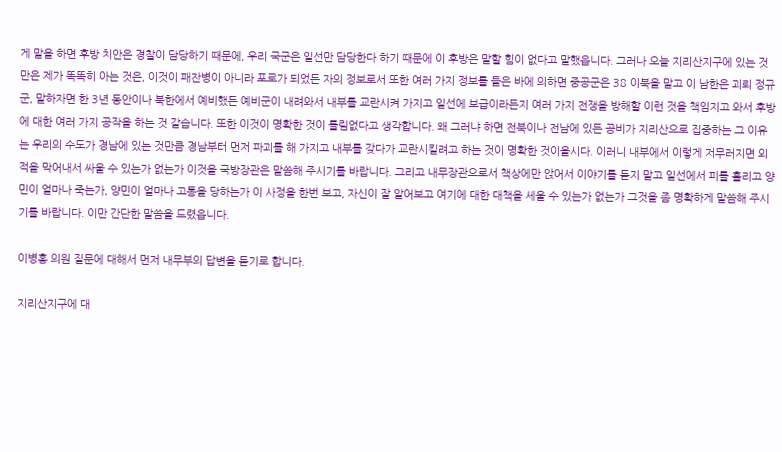게 말을 하면 후방 치안은 경찰이 담당하기 때문에, 우리 국군은 일선만 담당한다 하기 때문에 이 후방은 말할 힘이 없다고 말했읍니다. 그러나 오늘 지리산지구에 있는 것만은 제가 똑똑히 아는 것은, 이것이 패잔병이 아니라 포로가 되었든 자의 정보로서 또한 여러 가지 정보를 들은 바에 의하면 중공군은 38 이북을 맡고 이 남한은 괴뢰 정규군, 말하자면 한 3년 동안이나 북한에서 예비했든 예비군이 내려와서 내부를 교란시켜 가지고 일선에 보급이라든지 여러 가지 전쟁을 방해할 이런 것을 책임지고 와서 후방에 대한 여러 가지 공작을 하는 것 같습니다. 또한 이것이 명확한 것이 틀림없다고 생각합니다. 왜 그러냐 하면 전북이나 전남에 있든 공비가 지리산으로 집중하는 그 이유는 우리의 수도가 경남에 있는 것만큼 경남부터 먼저 파괴를 해 가지고 내부를 갖다가 교란시킬려고 하는 것이 명확한 것이올시다. 이러니 내부에서 이렇게 저무러지면 외적을 막어내서 싸울 수 있는가 없는가 이것을 국방장관은 말씀해 주시기를 바랍니다. 그리고 내무장관으로서 책상에만 앉어서 이야기를 듣지 말고 일선에서 피를 흘리고 양민이 얼마나 죽는가, 양민이 얼마나 고통을 당하는가 이 사정을 한번 보고, 자신이 잘 알어보고 여기에 대한 대책을 세울 수 있는가 없는가 그것을 좀 명확하게 말씀해 주시기를 바랍니다. 이만 간단한 말씀을 드렸읍니다.

이병홍 의원 질문에 대해서 먼저 내무부의 답변을 듣기로 합니다.

지리산지구에 대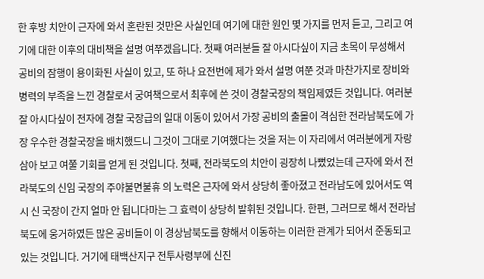한 후방 치안이 근자에 와서 혼란된 것만은 사실인데 여기에 대한 원인 몇 가지를 먼저 듣고, 그리고 여기에 대한 이후의 대비책을 설명 여쭈겠읍니다. 첫째 여러분들 잘 아시다싶이 지금 초목이 무성해서 공비의 잠행이 용이화된 사실이 있고, 또 하나 요전번에 제가 와서 설명 여쭌 것과 마찬가지로 장비와 병력의 부족을 느낀 경찰로서 궁여책으로서 최후에 쓴 것이 경찰국장의 책임제였든 것입니다. 여러분 잘 아시다싶이 전자에 경찰 국장급의 일대 이동이 있어서 가장 공비의 출몰이 격심한 전라남북도에 가장 우수한 경찰국장을 배치했드니 그것이 그대로 기여했다는 것을 저는 이 자리에서 여러분에게 자랑삼아 보고 여쭐 기회를 얻게 된 것입니다. 첫째, 전라북도의 치안이 굉장히 나뻤었는데 근자에 와서 전라북도의 신임 국장의 주야불면불휴 의 노력은 근자에 와서 상당히 좋아졌고 전라남도에 있어서도 역시 신 국장이 간지 얼마 안 됩니다마는 그 효력이 상당히 발휘된 것입니다. 한편, 그러므로 해서 전라남북도에 웅거하였든 많은 공비들이 이 경상남북도를 향해서 이동하는 이러한 관계가 되어서 준동되고 있는 것입니다. 거기에 태백산지구 전투사령부에 신진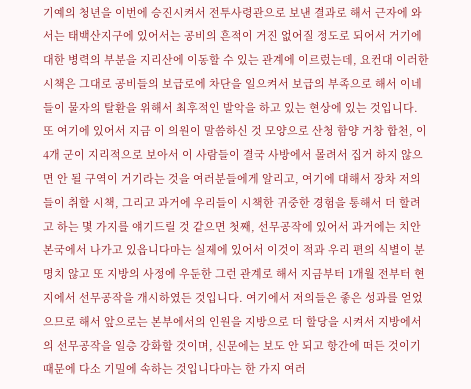기예의 청년을 이번에 승진시켜서 전투사령관으로 보낸 결과로 해서 근자에 와서는 태백산지구에 있어서는 공비의 흔적이 거진 없어질 정도로 되어서 거기에 대한 병력의 부분을 지리산에 이동할 수 있는 관계에 이르렀는데, 요컨대 이러한 시책은 그대로 공비들의 보급로에 차단을 일으켜서 보급의 부족으로 해서 이네들이 물자의 탈환을 위해서 최후적인 발악을 하고 있는 현상에 있는 것입니다. 또 여기에 있어서 지금 이 의원이 말씀하신 것 모양으로 산청 함양 거창 합천, 이 4개 군이 지리적으로 보아서 이 사람들이 결국 사방에서 몰려서 집거 하지 않으면 안 될 구역이 거기라는 것을 여러분들에게 알리고, 여기에 대해서 장차 저의들이 취할 시책, 그리고 과거에 우리들이 시책한 귀중한 경험을 통해서 더 할려고 하는 몇 가지를 얘기드릴 것 같으면 첫째, 선무공작에 있어서 과거에는 치안본국에서 나가고 있읍니다마는 실제에 있어서 이것이 적과 우리 편의 식별이 분명치 않고 또 지방의 사정에 우둔한 그런 관계로 해서 지금부터 1개월 전부터 현지에서 선무공작을 개시하였든 것입니다. 여기에서 저의들은 좋은 성과를 얻었으므로 해서 앞으로는 본부에서의 인원을 지방으로 더 할당을 시켜서 지방에서의 선무공작을 일층 강화할 것이며, 신문에는 보도 안 되고 항간에 떠든 것이기 때문에 다소 기밀에 속하는 것입니다마는 한 가지 여러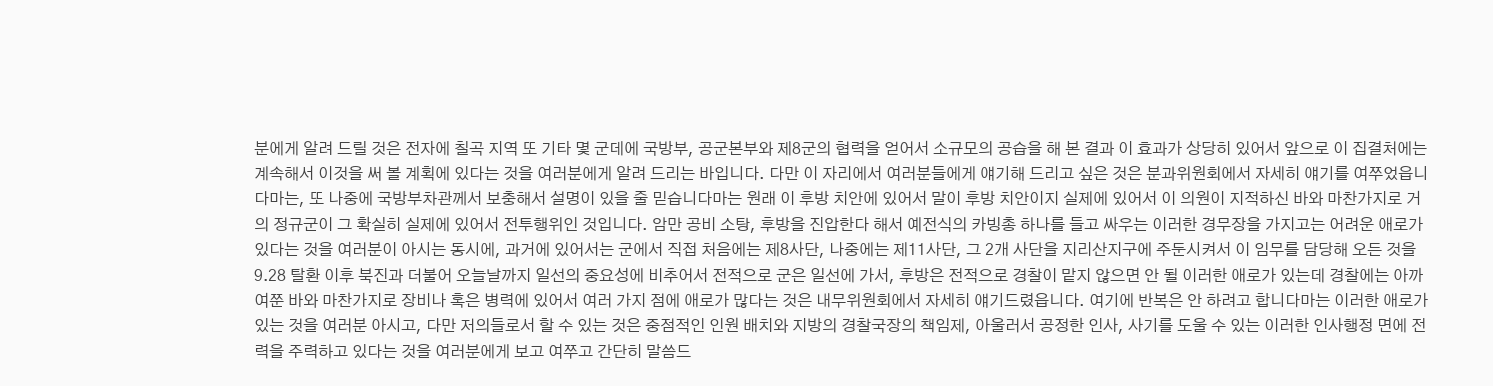분에게 알려 드릴 것은 전자에 칠곡 지역 또 기타 몇 군데에 국방부, 공군본부와 제8군의 협력을 얻어서 소규모의 공습을 해 본 결과 이 효과가 상당히 있어서 앞으로 이 집결처에는 계속해서 이것을 써 볼 계획에 있다는 것을 여러분에게 알려 드리는 바입니다. 다만 이 자리에서 여러분들에게 얘기해 드리고 싶은 것은 분과위원회에서 자세히 얘기를 여쭈었읍니다마는, 또 나중에 국방부차관께서 보충해서 설명이 있을 줄 믿습니다마는 원래 이 후방 치안에 있어서 말이 후방 치안이지 실제에 있어서 이 의원이 지적하신 바와 마찬가지로 거의 정규군이 그 확실히 실제에 있어서 전투행위인 것입니다. 암만 공비 소탕, 후방을 진압한다 해서 예전식의 카빙총 하나를 들고 싸우는 이러한 경무장을 가지고는 어려운 애로가 있다는 것을 여러분이 아시는 동시에, 과거에 있어서는 군에서 직접 처음에는 제8사단, 나중에는 제11사단, 그 2개 사단을 지리산지구에 주둔시켜서 이 임무를 담당해 오든 것을 9․28 탈환 이후 북진과 더불어 오늘날까지 일선의 중요성에 비추어서 전적으로 군은 일선에 가서, 후방은 전적으로 경찰이 맡지 않으면 안 될 이러한 애로가 있는데 경찰에는 아까 여쭌 바와 마찬가지로 장비나 혹은 병력에 있어서 여러 가지 점에 애로가 많다는 것은 내무위원회에서 자세히 얘기드렸읍니다. 여기에 반복은 안 하려고 합니다마는 이러한 애로가 있는 것을 여러분 아시고, 다만 저의들로서 할 수 있는 것은 중점적인 인원 배치와 지방의 경찰국장의 책임제, 아울러서 공정한 인사, 사기를 도울 수 있는 이러한 인사행정 면에 전력을 주력하고 있다는 것을 여러분에게 보고 여쭈고 간단히 말씀드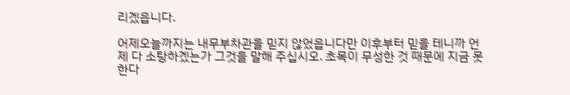리겠읍니다.

어제오늘까지는 내무부차관을 믿지 않었읍니다만 이후부터 믿을 테니까 언제 다 소탕하겠는가 그것을 말해 주십시오. 초목이 무성한 것 때문에 지금 못 한다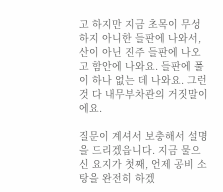고 하지만 지금 초목이 무성하지 아니한 들판에 나와서, 산이 아닌 진주 들판에 나오고 함안에 나와요. 들판에 풀이 하나 없는 데 나와요. 그런 것 다 내무부차관의 거짓말이에요.

질문이 계셔서 보충해서 설명을 드리겠읍니다. 지금 물으신 요지가 첫째, 언제 공비 소탕을 완전히 하겠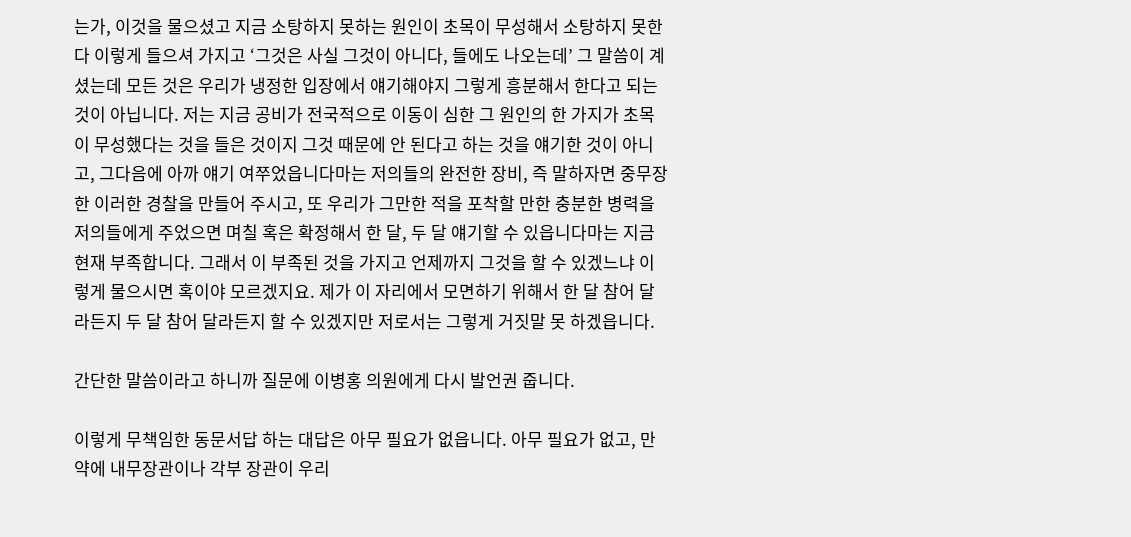는가, 이것을 물으셨고 지금 소탕하지 못하는 원인이 초목이 무성해서 소탕하지 못한다 이렇게 들으셔 가지고 ‘그것은 사실 그것이 아니다, 들에도 나오는데’ 그 말씀이 계셨는데 모든 것은 우리가 냉정한 입장에서 얘기해야지 그렇게 흥분해서 한다고 되는 것이 아닙니다. 저는 지금 공비가 전국적으로 이동이 심한 그 원인의 한 가지가 초목이 무성했다는 것을 들은 것이지 그것 때문에 안 된다고 하는 것을 얘기한 것이 아니고, 그다음에 아까 얘기 여쭈었읍니다마는 저의들의 완전한 장비, 즉 말하자면 중무장한 이러한 경찰을 만들어 주시고, 또 우리가 그만한 적을 포착할 만한 충분한 병력을 저의들에게 주었으면 며칠 혹은 확정해서 한 달, 두 달 얘기할 수 있읍니다마는 지금 현재 부족합니다. 그래서 이 부족된 것을 가지고 언제까지 그것을 할 수 있겠느냐 이렇게 물으시면 혹이야 모르겠지요. 제가 이 자리에서 모면하기 위해서 한 달 참어 달라든지 두 달 참어 달라든지 할 수 있겠지만 저로서는 그렇게 거짓말 못 하겠읍니다.

간단한 말씀이라고 하니까 질문에 이병홍 의원에게 다시 발언권 줍니다.

이렇게 무책임한 동문서답 하는 대답은 아무 필요가 없읍니다. 아무 필요가 없고, 만약에 내무장관이나 각부 장관이 우리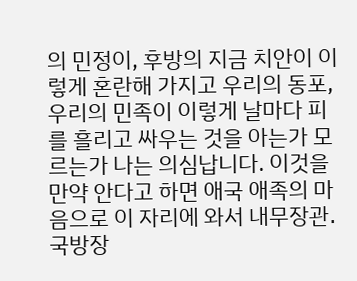의 민정이, 후방의 지금 치안이 이렇게 혼란해 가지고 우리의 동포, 우리의 민족이 이렇게 날마다 피를 흘리고 싸우는 것을 아는가 모르는가 나는 의심납니다. 이것을 만약 안다고 하면 애국 애족의 마음으로 이 자리에 와서 내무장관․국방장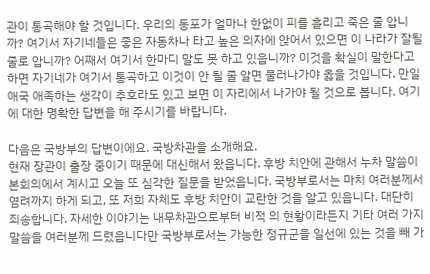관이 통곡해야 할 것입니다. 우리의 동포가 얼마나 한없이 피를 흘리고 죽은 줄 압니까? 여기서 자기네들은 좋은 자동차나 타고 높은 의자에 앉어서 있으면 이 나라가 잘될 줄로 압니까? 어째서 여기서 한마디 말도 못 하고 있읍니까? 이것을 확실이 말한다고 하면 자기네가 여기서 통곡하고 이것이 안 될 줄 알면 물러나가야 옳을 것입니다. 만일 애국 애족하는 생각이 추호라도 있고 보면 이 자리에서 나가야 될 것으로 봅니다. 여기에 대한 명확한 답변을 해 주시기를 바랍니다.

다음은 국방부의 답변이에요. 국방차관을 소개해요.
현재 장관이 출장 중이기 때문에 대신해서 왔읍니다. 후방 치안에 관해서 누차 말씀이 본회의에서 계시고 오늘 또 심각한 질문을 받었읍니다. 국방부로서는 마치 여러분께서 염려까지 하게 되고, 또 저희 자체도 후방 치안이 교란한 것을 알고 있읍니다. 대단히 죄송합니다. 자세한 이야기는 내무차관으로부터 비적 의 현황이라든지 기타 여러 가지 말씀을 여러분께 드렸읍니다만 국방부로서는 가능한 정규군을 일선에 있는 것을 빼 가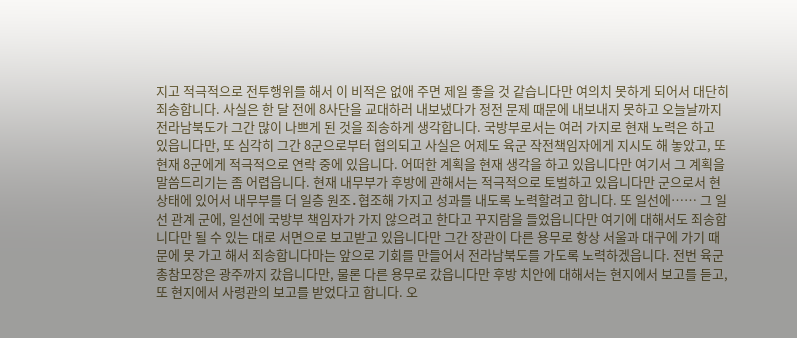지고 적극적으로 전투행위를 해서 이 비적은 없애 주면 제일 좋을 것 같습니다만 여의치 못하게 되어서 대단히 죄송합니다. 사실은 한 달 전에 8사단을 교대하러 내보냈다가 정전 문제 때문에 내보내지 못하고 오늘날까지 전라남북도가 그간 많이 나쁘게 된 것을 죄송하게 생각합니다. 국방부로서는 여러 가지로 현재 노력은 하고 있읍니다만, 또 심각히 그간 8군으로부터 협의되고 사실은 어제도 육군 작전책임자에게 지시도 해 놓았고, 또 현재 8군에게 적극적으로 연락 중에 있읍니다. 어떠한 계획을 현재 생각을 하고 있읍니다만 여기서 그 계획을 말씀드리기는 좀 어렵읍니다. 현재 내무부가 후방에 관해서는 적극적으로 토벌하고 있읍니다만 군으로서 현 상태에 있어서 내무부를 더 일층 원조․협조해 가지고 성과를 내도록 노력할려고 합니다. 또 일선에…… 그 일선 관계 군에, 일선에 국방부 책임자가 가지 않으려고 한다고 꾸지람을 들었읍니다만 여기에 대해서도 죄송합니다만 될 수 있는 대로 서면으로 보고받고 있읍니다만 그간 장관이 다른 용무로 항상 서울과 대구에 가기 때문에 못 가고 해서 죄송합니다마는 앞으로 기회를 만들어서 전라남북도를 가도록 노력하겠읍니다. 전번 육군 총참모장은 광주까지 갔읍니다만, 물론 다른 용무로 갔읍니다만 후방 치안에 대해서는 현지에서 보고를 듣고, 또 현지에서 사령관의 보고를 받었다고 합니다. 오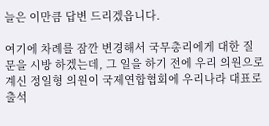늘은 이만큼 답변 드리겠읍니다.

여기에 차례를 잠깐 변경해서 국무총리에게 대한 질문을 시방 하겠는데, 그 일을 하기 전에 우리 의원으로 계신 정일형 의원이 국제연합협회에 우리나라 대표로 출석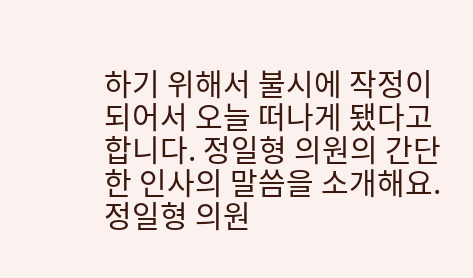하기 위해서 불시에 작정이 되어서 오늘 떠나게 됐다고 합니다. 정일형 의원의 간단한 인사의 말씀을 소개해요. 정일형 의원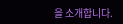을 소개합니다.